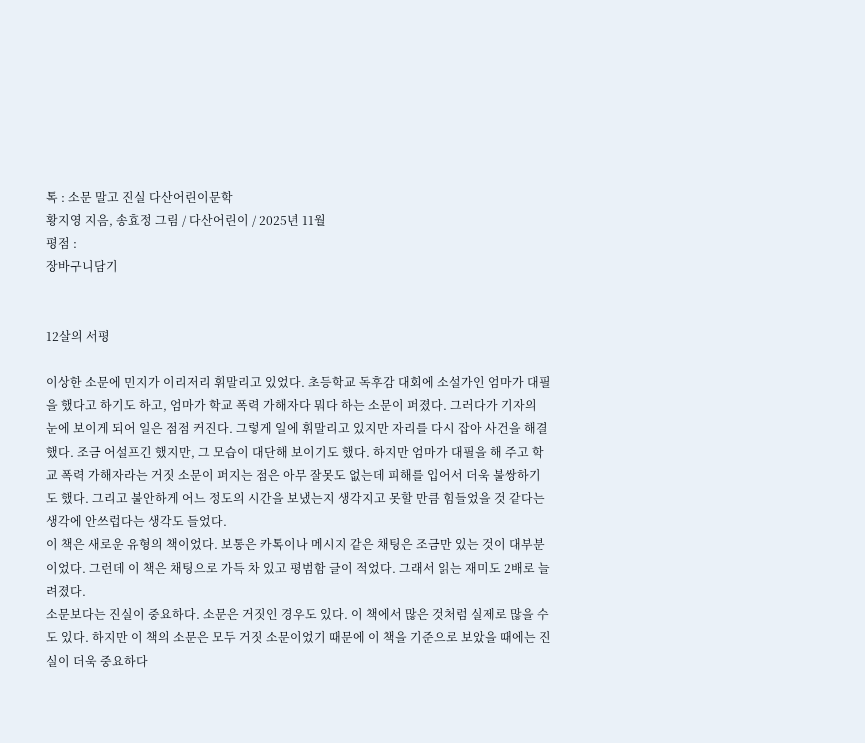톡 : 소문 말고 진실 다산어린이문학
황지영 지음, 송효정 그림 / 다산어린이 / 2025년 11월
평점 :
장바구니담기


12살의 서평

이상한 소문에 민지가 이리저리 휘말리고 있었다. 초등학교 독후감 대회에 소설가인 엄마가 대필을 했다고 하기도 하고, 엄마가 학교 폭력 가해자다 뭐다 하는 소문이 퍼졌다. 그러다가 기자의 눈에 보이게 되어 일은 점점 커진다. 그렇게 일에 휘말리고 있지만 자리를 다시 잡아 사건을 해결했다. 조금 어설프긴 했지만, 그 모습이 대단해 보이기도 했다. 하지만 엄마가 대필을 해 주고 학교 폭력 가해자라는 거짓 소문이 퍼지는 점은 아무 잘못도 없는데 피해를 입어서 더욱 불쌍하기도 했다. 그리고 불안하게 어느 정도의 시간을 보냈는지 생각지고 못할 만큼 힘들었을 것 같다는 생각에 안쓰럽다는 생각도 들었다.
이 책은 새로운 유형의 책이었다. 보통은 카톡이나 메시지 같은 채팅은 조금만 있는 것이 대부분이었다. 그런데 이 책은 채팅으로 가득 차 있고 평범함 글이 적었다. 그래서 읽는 재미도 2배로 늘려졌다.
소문보다는 진실이 중요하다. 소문은 거짓인 경우도 있다. 이 책에서 많은 것처럼 실제로 많을 수도 있다. 하지만 이 책의 소문은 모두 거짓 소문이었기 때문에 이 책을 기준으로 보았을 때에는 진실이 더욱 중요하다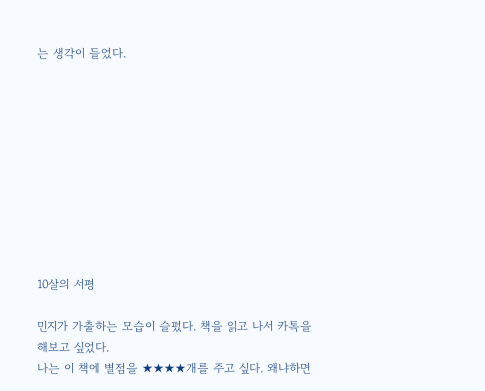는 생각이 들었다.










10살의 서평

민지가 가출하는 모습이 슬펐다. 책을 읽고 나서 카톡을 해보고 싶었다.
나는 이 책에 별점을 ★★★★개를 주고 싶다. 왜냐하면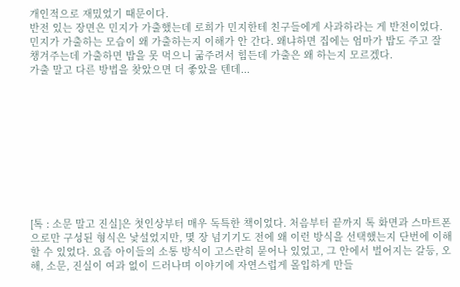개인적으로 재밌었기 때문이다.
반전 있는 장면은 민지가 가출했는데 로희가 민지한테 친구들에게 사과하라는 게 반전이었다.
민지가 가출하는 모습이 왜 가출하는지 이해가 안 간다. 왜냐하면 집에는 엄마가 밥도 주고 잘 챙겨주는데 가출하면 밥을 못 먹으니 굶주려서 힘든데 가출은 왜 하는지 모르겠다.
가출 말고 다른 방법을 찾았으면 더 좋았을 텐데...










[톡 : 소문 말고 진실]은 첫인상부터 매우 독특한 책이었다. 처음부터 끝까지 톡 화면과 스마트폰으로만 구성된 형식은 낯설었지만, 몇 장 넘기기도 전에 왜 이런 방식을 선택했는지 단번에 이해할 수 있었다. 요즘 아이들의 소통 방식이 고스란히 묻어나 있었고, 그 안에서 벌어지는 갈등, 오해, 소문, 진실이 여과 없이 드러나며 이야기에 자연스럽게 몰입하게 만들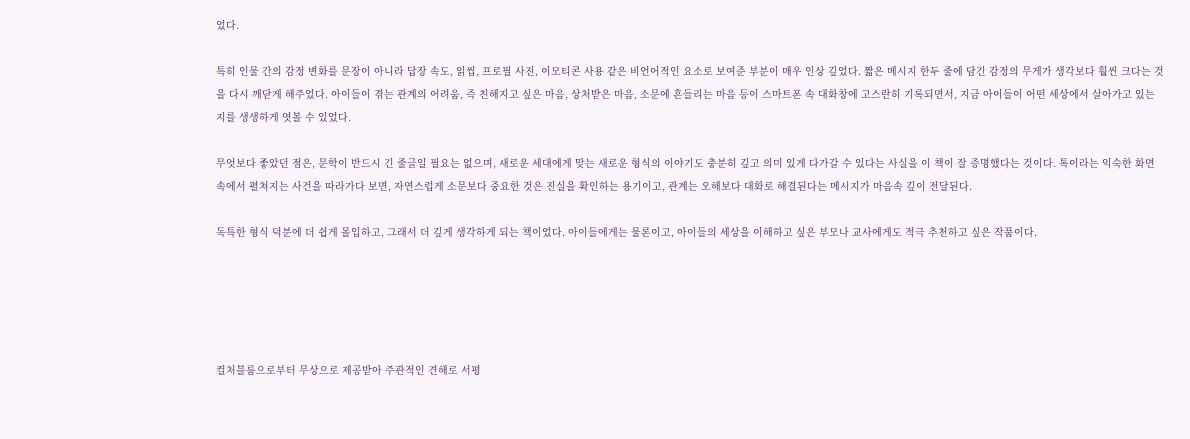었다.

특히 인물 간의 감정 변화를 문장이 아니라 답장 속도, 읽씹, 프로필 사진, 이모티콘 사용 같은 비언어적인 요소로 보여준 부분이 매우 인상 깊었다. 짧은 메시지 한두 줄에 담긴 감정의 무게가 생각보다 훨씬 크다는 것을 다시 깨닫게 해주었다. 아이들이 겪는 관계의 어려움, 즉 친해지고 싶은 마음, 상처받은 마음, 소문에 흔들리는 마음 등이 스마트폰 속 대화창에 고스란히 기록되면서, 지금 아이들이 어떤 세상에서 살아가고 있는지를 생생하게 엿볼 수 있었다.

무엇보다 좋았던 점은, 문학이 반드시 긴 줄글일 필요는 없으며, 새로운 세대에게 맞는 새로운 형식의 이야기도 충분히 깊고 의미 있게 다가갈 수 있다는 사실을 이 책이 잘 증명했다는 것이다. 톡이라는 익숙한 화면 속에서 펼쳐지는 사건을 따라가다 보면, 자연스럽게 소문보다 중요한 것은 진실을 확인하는 용기이고, 관계는 오해보다 대화로 해결된다는 메시지가 마음속 깊이 전달된다.

독특한 형식 덕분에 더 쉽게 몰입하고, 그래서 더 깊게 생각하게 되는 책이었다. 아이들에게는 물론이고, 아이들의 세상을 이해하고 싶은 부모나 교사에게도 적극 추천하고 싶은 작품이다.





컬처블룸으로부터 무상으로 제공받아 주관적인 견해로 서평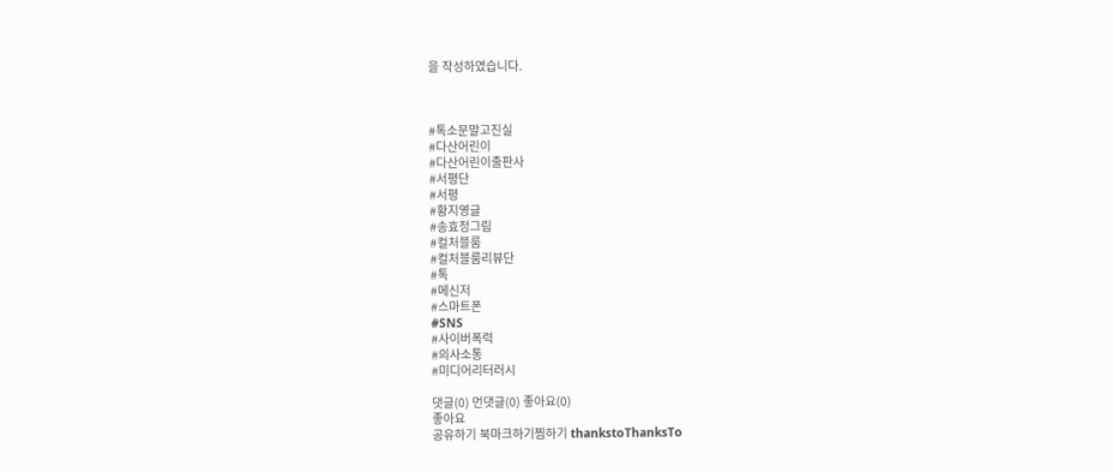을 작성하였습니다.



#톡소문말고진실
#다산어린이
#다산어린이출판사
#서평단
#서평
#황지영글
#송효정그림
#컬처블룸
#컬처블룸리뷰단
#톡
#메신저
#스마트폰
#SNS
#사이버폭력
#의사소통
#미디어리터러시

댓글(0) 먼댓글(0) 좋아요(0)
좋아요
공유하기 북마크하기찜하기 thankstoThanksTo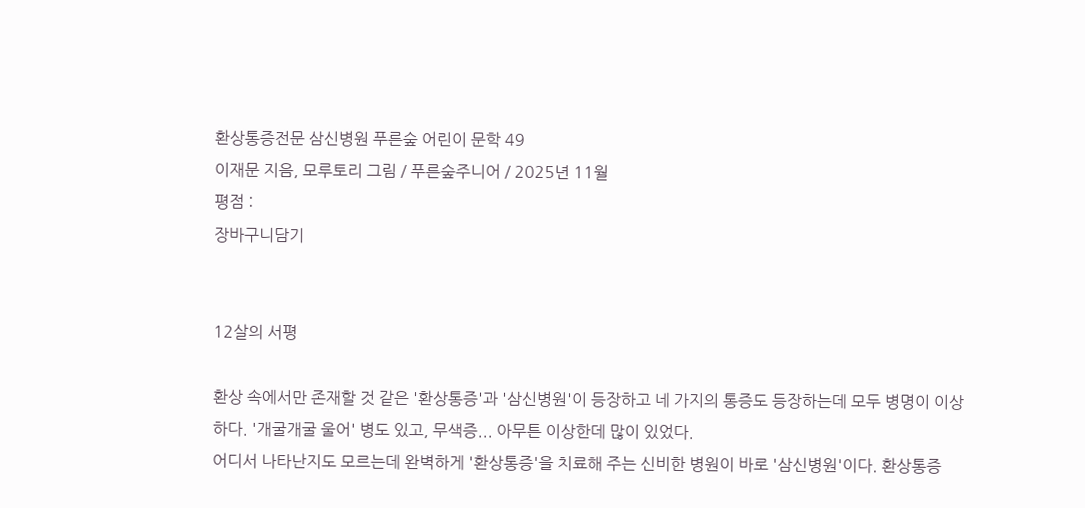환상통증전문 삼신병원 푸른숲 어린이 문학 49
이재문 지음, 모루토리 그림 / 푸른숲주니어 / 2025년 11월
평점 :
장바구니담기


12살의 서평

환상 속에서만 존재할 것 같은 '환상통증'과 '삼신병원'이 등장하고 네 가지의 통증도 등장하는데 모두 병명이 이상하다. '개굴개굴 울어' 병도 있고, 무색증... 아무튼 이상한데 많이 있었다.
어디서 나타난지도 모르는데 완벽하게 '환상통증'을 치료해 주는 신비한 병원이 바로 '삼신병원'이다. 환상통증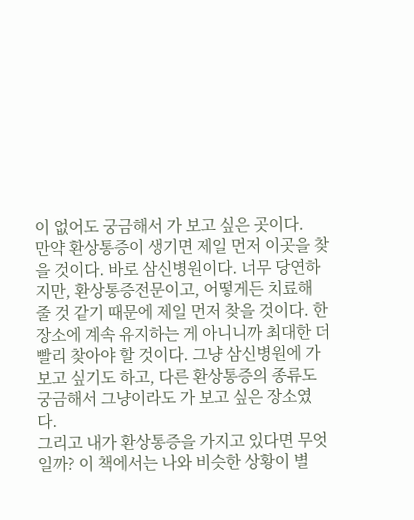이 없어도 궁금해서 가 보고 싶은 곳이다.
만약 환상통증이 생기면 제일 먼저 이곳을 찾을 것이다. 바로 삼신병원이다. 너무 당연하지만, 환상통증전문이고, 어떻게든 치료해 줄 것 같기 때문에 제일 먼저 찾을 것이다. 한 장소에 계속 유지하는 게 아니니까 최대한 더 빨리 찾아야 할 것이다. 그냥 삼신병원에 가보고 싶기도 하고, 다른 환상통증의 종류도 궁금해서 그냥이라도 가 보고 싶은 장소였다.
그리고 내가 환상통증을 가지고 있다면 무엇일까? 이 책에서는 나와 비슷한 상황이 별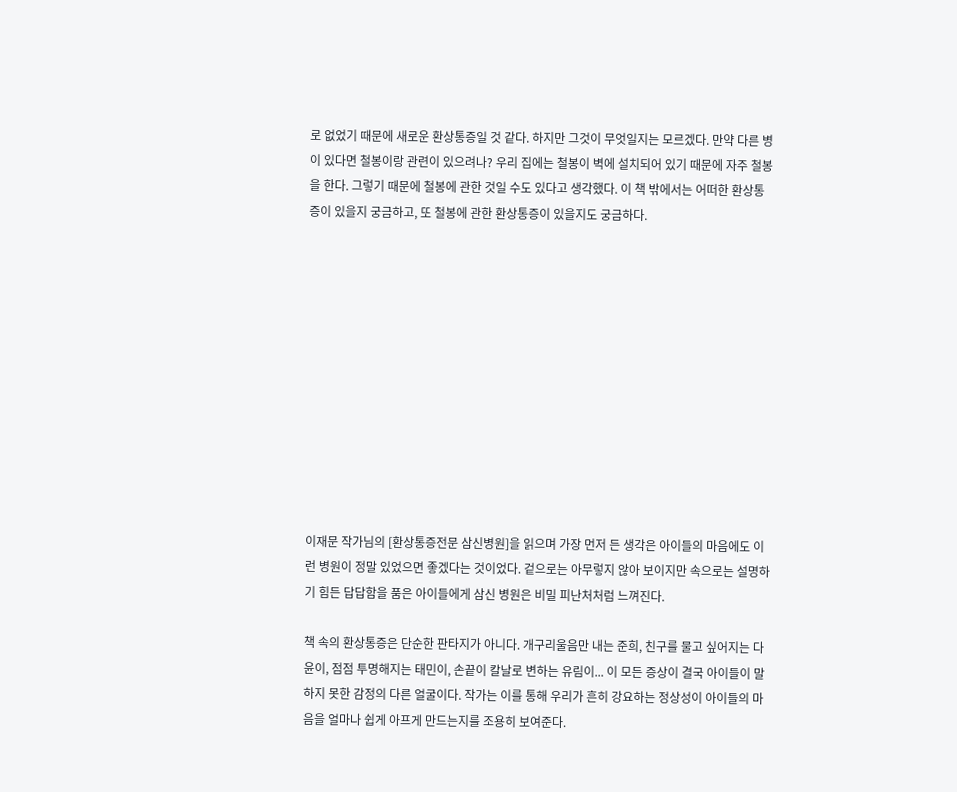로 없었기 때문에 새로운 환상통증일 것 같다. 하지만 그것이 무엇일지는 모르겠다. 만약 다른 병이 있다면 철봉이랑 관련이 있으려나? 우리 집에는 철봉이 벽에 설치되어 있기 때문에 자주 철봉을 한다. 그렇기 때문에 철봉에 관한 것일 수도 있다고 생각했다. 이 책 밖에서는 어떠한 환상통증이 있을지 궁금하고, 또 철봉에 관한 환상통증이 있을지도 궁금하다.












이재문 작가님의 [환상통증전문 삼신병원]을 읽으며 가장 먼저 든 생각은 아이들의 마음에도 이런 병원이 정말 있었으면 좋겠다는 것이었다. 겉으로는 아무렇지 않아 보이지만 속으로는 설명하기 힘든 답답함을 품은 아이들에게 삼신 병원은 비밀 피난처처럼 느껴진다.

책 속의 환상통증은 단순한 판타지가 아니다. 개구리울음만 내는 준희, 친구를 물고 싶어지는 다윤이, 점점 투명해지는 태민이, 손끝이 칼날로 변하는 유림이... 이 모든 증상이 결국 아이들이 말하지 못한 감정의 다른 얼굴이다. 작가는 이를 통해 우리가 흔히 강요하는 정상성이 아이들의 마음을 얼마나 쉽게 아프게 만드는지를 조용히 보여준다.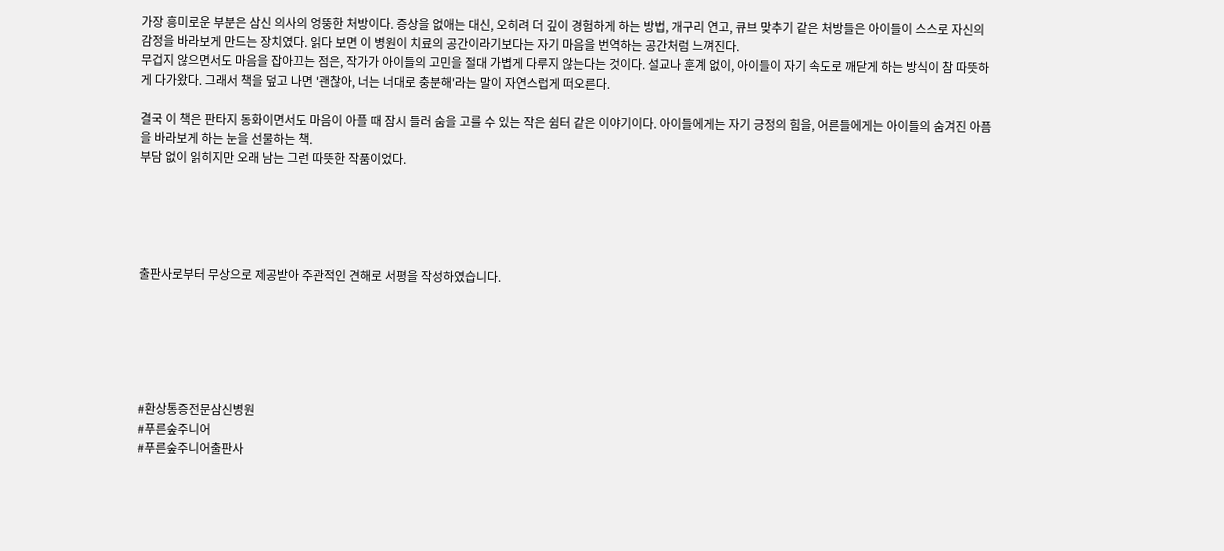가장 흥미로운 부분은 삼신 의사의 엉뚱한 처방이다. 증상을 없애는 대신, 오히려 더 깊이 경험하게 하는 방법, 개구리 연고, 큐브 맞추기 같은 처방들은 아이들이 스스로 자신의 감정을 바라보게 만드는 장치였다. 읽다 보면 이 병원이 치료의 공간이라기보다는 자기 마음을 번역하는 공간처럼 느껴진다.
무겁지 않으면서도 마음을 잡아끄는 점은, 작가가 아이들의 고민을 절대 가볍게 다루지 않는다는 것이다. 설교나 훈계 없이, 아이들이 자기 속도로 깨닫게 하는 방식이 참 따뜻하게 다가왔다. 그래서 책을 덮고 나면 '괜찮아, 너는 너대로 충분해'라는 말이 자연스럽게 떠오른다.

결국 이 책은 판타지 동화이면서도 마음이 아플 때 잠시 들러 숨을 고를 수 있는 작은 쉼터 같은 이야기이다. 아이들에게는 자기 긍정의 힘을, 어른들에게는 아이들의 숨겨진 아픔을 바라보게 하는 눈을 선물하는 책.
부담 없이 읽히지만 오래 남는 그런 따뜻한 작품이었다.





출판사로부터 무상으로 제공받아 주관적인 견해로 서평을 작성하였습니다.






#환상통증전문삼신병원
#푸른숲주니어
#푸른숲주니어출판사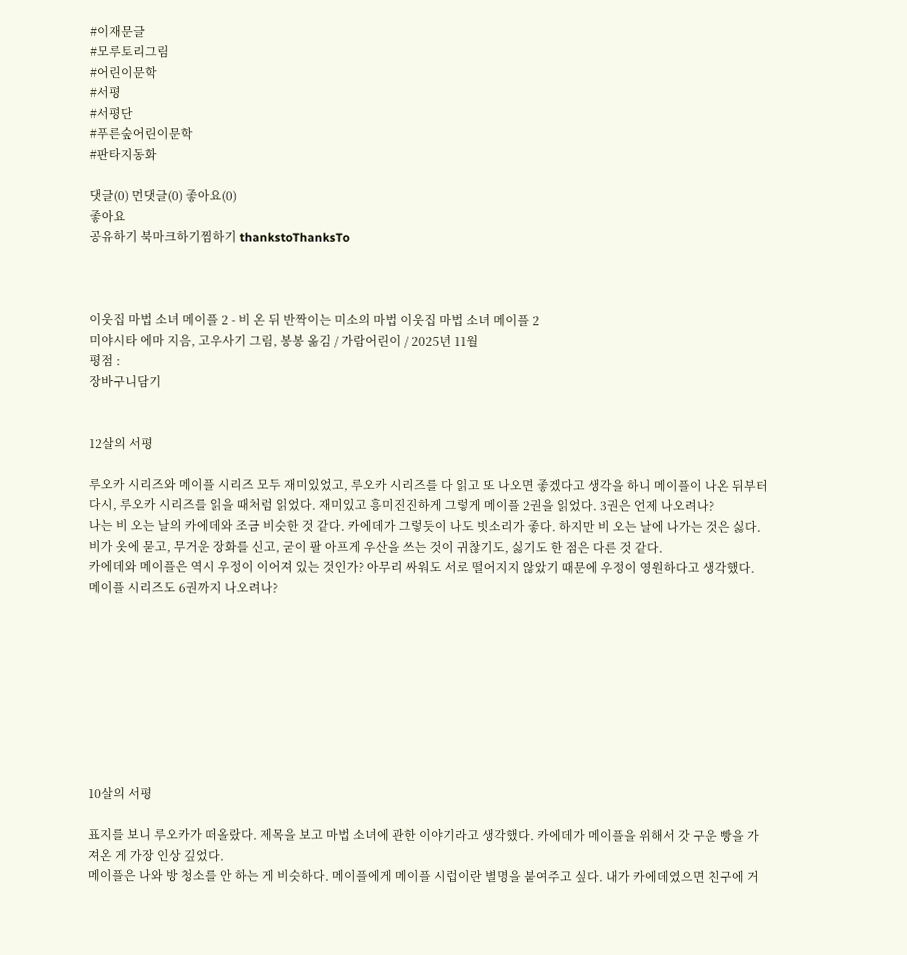#이재문글
#모루토리그림
#어린이문학
#서평
#서평단
#푸른숲어린이문학
#판타지동화

댓글(0) 먼댓글(0) 좋아요(0)
좋아요
공유하기 북마크하기찜하기 thankstoThanksTo



이웃집 마법 소녀 메이플 2 - 비 온 뒤 반짝이는 미소의 마법 이웃집 마법 소녀 메이플 2
미야시타 에마 지음, 고우사기 그림, 봉봉 옮김 / 가람어린이 / 2025년 11월
평점 :
장바구니담기


12살의 서평

루오카 시리즈와 메이플 시리즈 모두 재미있었고, 루오카 시리즈를 다 읽고 또 나오면 좋겠다고 생각을 하니 메이플이 나온 뒤부터 다시, 루오카 시리즈를 읽을 때처럼 읽었다. 재미있고 흥미진진하게 그렇게 메이플 2권을 읽었다. 3권은 언제 나오려나?
나는 비 오는 날의 카에데와 조금 비슷한 것 같다. 카에데가 그렇듯이 나도 빗소리가 좋다. 하지만 비 오는 날에 나가는 것은 싫다. 비가 옷에 묻고, 무거운 장화를 신고, 굳이 팔 아프게 우산을 쓰는 것이 귀찮기도, 싫기도 한 점은 다른 것 같다.
카에데와 메이플은 역시 우정이 이어져 있는 것인가? 아무리 싸워도 서로 떨어지지 않았기 때문에 우정이 영원하다고 생각했다.
메이플 시리즈도 6권까지 나오려나?









10살의 서평

표지를 보니 루오카가 떠올랐다. 제목을 보고 마법 소녀에 관한 이야기라고 생각했다. 카에데가 메이플을 위해서 갓 구운 빵을 가져온 게 가장 인상 깊었다.
메이플은 나와 방 청소를 안 하는 게 비슷하다. 메이플에게 메이플 시럽이란 별명을 붙여주고 싶다. 내가 카에데였으면 친구에 거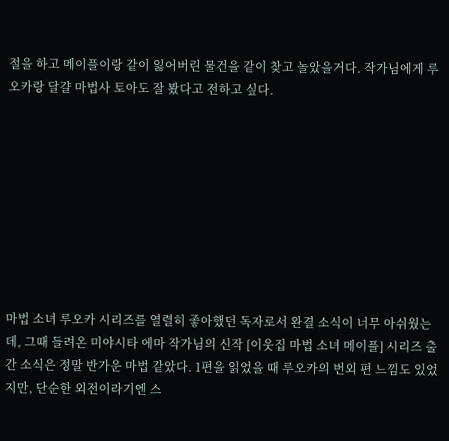절을 하고 메이플이랑 같이 잃어버린 물건을 같이 찾고 놀았을거다. 작가님에게 루오카랑 달걀 마법사 토아도 잘 봤다고 전하고 싶다.









마법 소녀 루오카 시리즈를 열렬히 좋아했던 독자로서 완결 소식이 너무 아쉬웠는데, 그때 들려온 미야시타 에마 작가님의 신작 [이웃집 마법 소녀 메이플] 시리즈 출간 소식은 정말 반가운 마법 같았다. 1편을 읽었을 때 루오카의 번외 편 느낌도 있었지만, 단순한 외전이라기엔 스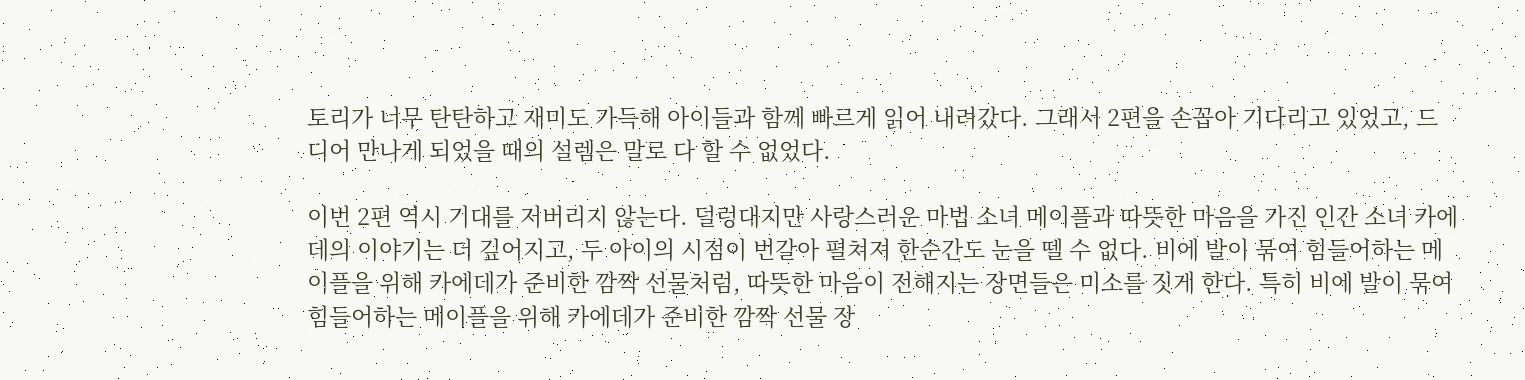토리가 너무 탄탄하고 재미도 가득해 아이들과 함께 빠르게 읽어 내려갔다. 그래서 2편을 손꼽아 기다리고 있었고, 드디어 만나게 되었을 때의 설렘은 말로 다 할 수 없었다.

이번 2편 역시 기대를 저버리지 않는다. 덜렁대지만 사랑스러운 마법 소녀 메이플과 따뜻한 마음을 가진 인간 소녀 카에데의 이야기는 더 깊어지고, 두 아이의 시점이 번갈아 펼쳐져 한순간도 눈을 뗄 수 없다. 비에 발이 묶여 힘들어하는 메이플을 위해 카에데가 준비한 깜짝 선물처럼, 따뜻한 마음이 전해지는 장면들은 미소를 짓게 한다. 특히 비에 발이 묶여 힘들어하는 메이플을 위해 카에데가 준비한 깜짝 선물 장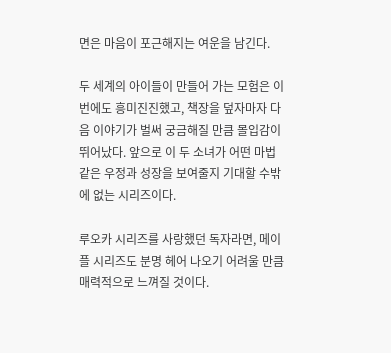면은 마음이 포근해지는 여운을 남긴다.

두 세계의 아이들이 만들어 가는 모험은 이번에도 흥미진진했고, 책장을 덮자마자 다음 이야기가 벌써 궁금해질 만큼 몰입감이 뛰어났다. 앞으로 이 두 소녀가 어떤 마법 같은 우정과 성장을 보여줄지 기대할 수밖에 없는 시리즈이다.

루오카 시리즈를 사랑했던 독자라면, 메이플 시리즈도 분명 헤어 나오기 어려울 만큼 매력적으로 느껴질 것이다.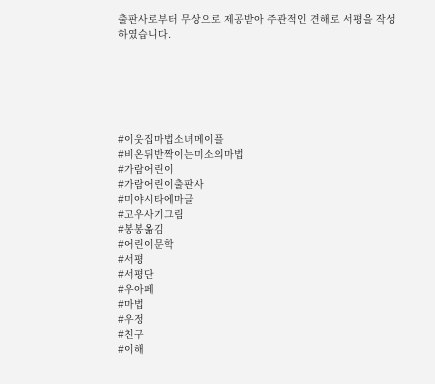출판사로부터 무상으로 제공받아 주관적인 견해로 서평을 작성하였습니다.






#이웃집마법소녀메이플
#비온뒤반짝이는미소의마법
#가람어린이
#가람어린이출판사
#미야시타에마글
#고우사기그림
#봉봉옮김
#어린이문학
#서평
#서평단
#우아페
#마법
#우정
#친구
#이해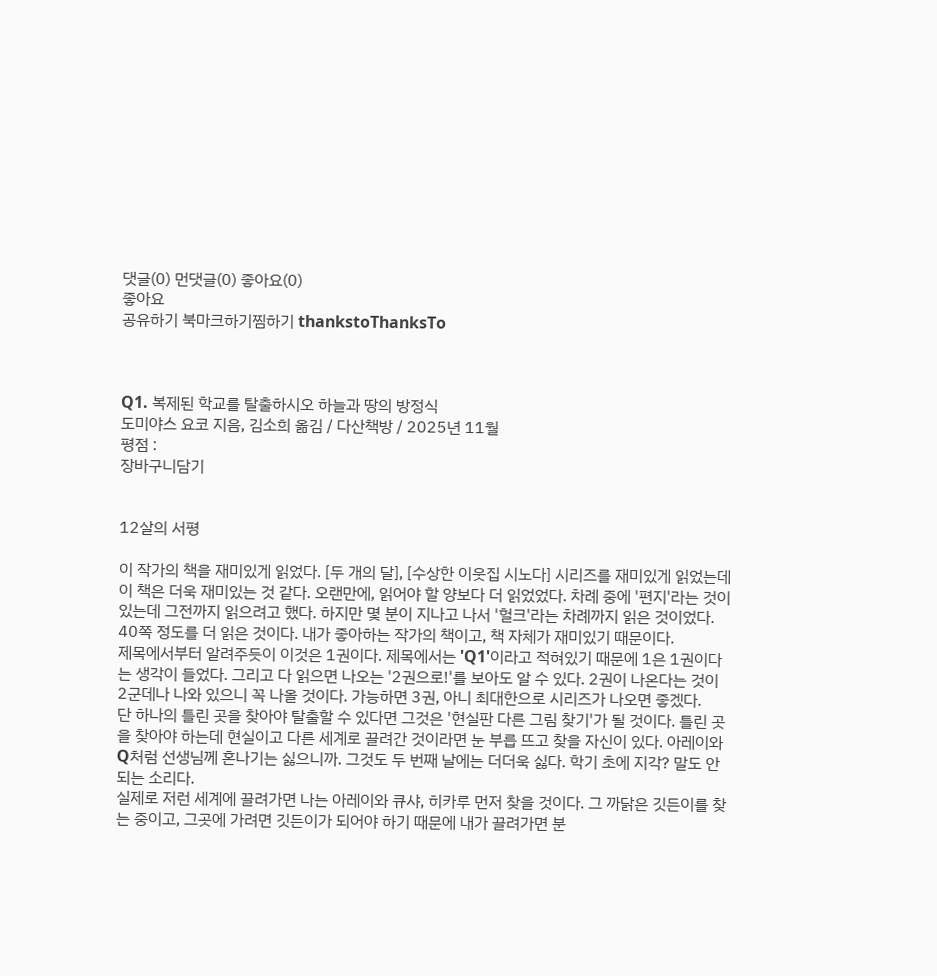댓글(0) 먼댓글(0) 좋아요(0)
좋아요
공유하기 북마크하기찜하기 thankstoThanksTo



Q1. 복제된 학교를 탈출하시오 하늘과 땅의 방정식
도미야스 요코 지음, 김소희 옮김 / 다산책방 / 2025년 11월
평점 :
장바구니담기


12살의 서평

이 작가의 책을 재미있게 읽었다. [두 개의 달], [수상한 이웃집 시노다] 시리즈를 재미있게 읽었는데 이 책은 더욱 재미있는 것 같다. 오랜만에, 읽어야 할 양보다 더 읽었었다. 차례 중에 '편지'라는 것이 있는데 그전까지 읽으려고 했다. 하지만 몇 분이 지나고 나서 '헐크'라는 차례까지 읽은 것이었다. 40쪽 정도를 더 읽은 것이다. 내가 좋아하는 작가의 책이고, 책 자체가 재미있기 때문이다.
제목에서부터 알려주듯이 이것은 1권이다. 제목에서는 'Q1'이라고 적혀있기 때문에 1은 1권이다는 생각이 들었다. 그리고 다 읽으면 나오는 '2권으로!'를 보아도 알 수 있다. 2권이 나온다는 것이 2군데나 나와 있으니 꼭 나올 것이다. 가능하면 3권, 아니 최대한으로 시리즈가 나오면 좋겠다.
단 하나의 틀린 곳을 찾아야 탈출할 수 있다면 그것은 '현실판 다른 그림 찾기'가 될 것이다. 틀린 곳을 찾아야 하는데 현실이고 다른 세계로 끌려간 것이라면 눈 부릅 뜨고 찾을 자신이 있다. 아레이와 Q처럼 선생님께 혼나기는 싫으니까. 그것도 두 번째 날에는 더더욱 싫다. 학기 초에 지각? 말도 안 되는 소리다.
실제로 저런 세계에 끌려가면 나는 아레이와 큐샤, 히카루 먼저 찾을 것이다. 그 까닭은 깃든이를 찾는 중이고, 그곳에 가려면 깃든이가 되어야 하기 때문에 내가 끌려가면 분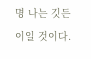명 나는 깃든이일 것이다.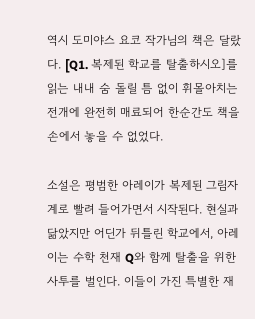역시 도미야스 요코 작가님의 책은 달랐다. [Q1. 복제된 학교를 탈출하시오]를 읽는 내내 숨 돌릴 틈 없이 휘몰아치는 전개에 완전히 매료되어 한순간도 책을 손에서 놓을 수 없었다.

소설은 평범한 아레이가 복제된 그림자계로 빨려 들어가면서 시작된다. 현실과 닮았지만 어딘가 뒤틀린 학교에서, 아레이는 수학 천재 Q와 함께 탈출을 위한 사투를 벌인다. 이들이 가진 특별한 재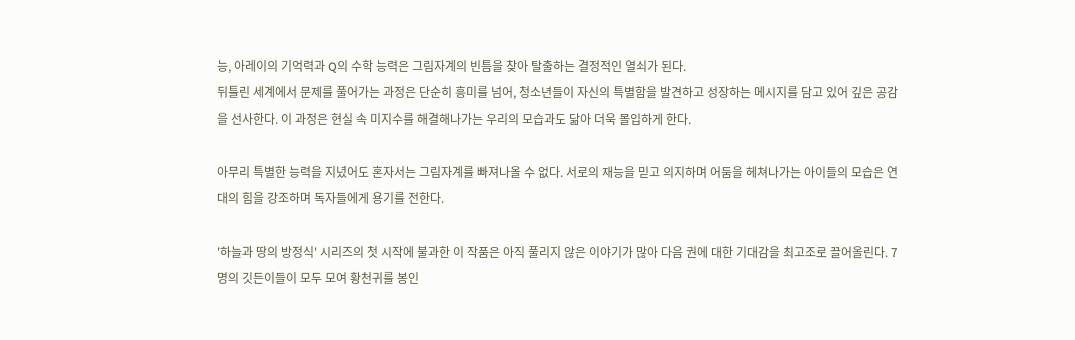능, 아레이의 기억력과 Q의 수학 능력은 그림자계의 빈틈을 찾아 탈출하는 결정적인 열쇠가 된다.
뒤틀린 세계에서 문제를 풀어가는 과정은 단순히 흥미를 넘어, 청소년들이 자신의 특별함을 발견하고 성장하는 메시지를 담고 있어 깊은 공감을 선사한다. 이 과정은 현실 속 미지수를 해결해나가는 우리의 모습과도 닮아 더욱 몰입하게 한다.

아무리 특별한 능력을 지녔어도 혼자서는 그림자계를 빠져나올 수 없다. 서로의 재능을 믿고 의지하며 어둠을 헤쳐나가는 아이들의 모습은 연대의 힘을 강조하며 독자들에게 용기를 전한다.

'하늘과 땅의 방정식' 시리즈의 첫 시작에 불과한 이 작품은 아직 풀리지 않은 이야기가 많아 다음 권에 대한 기대감을 최고조로 끌어올린다. 7명의 깃든이들이 모두 모여 황천귀를 봉인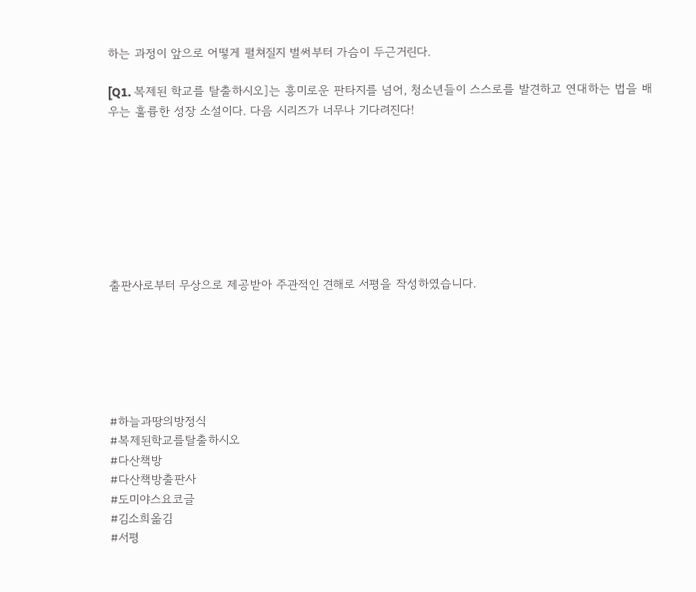하는 과정이 앞으로 어떻게 펼쳐질지 벌써부터 가슴이 두근거린다.

[Q1. 복제된 학교를 탈출하시오]는 흥미로운 판타지를 넘어, 청소년들이 스스로를 발견하고 연대하는 법을 배우는 훌륭한 성장 소설이다. 다음 시리즈가 너무나 기다려진다!








출판사로부터 무상으로 제공받아 주관적인 견해로 서평을 작성하였습니다.






#하늘과땅의방정식
#복제된학교를탈출하시오
#다산책방
#다산책방출판사
#도미야스요코글
#김소희옮김
#서평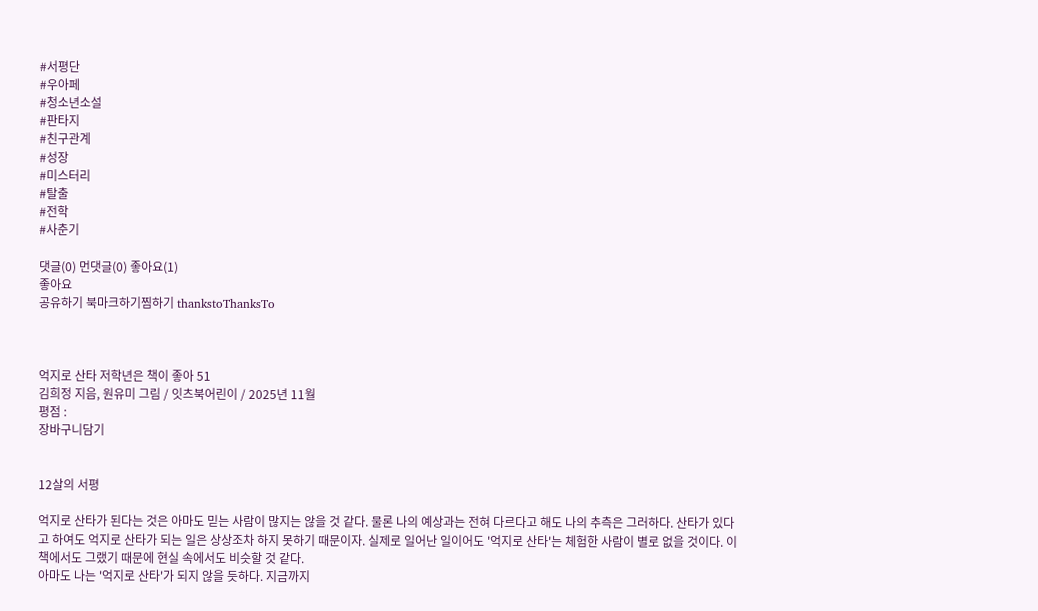#서평단
#우아페
#청소년소설
#판타지
#친구관계
#성장
#미스터리
#탈출
#전학
#사춘기

댓글(0) 먼댓글(0) 좋아요(1)
좋아요
공유하기 북마크하기찜하기 thankstoThanksTo



억지로 산타 저학년은 책이 좋아 51
김희정 지음, 원유미 그림 / 잇츠북어린이 / 2025년 11월
평점 :
장바구니담기


12살의 서평

억지로 산타가 된다는 것은 아마도 믿는 사람이 많지는 않을 것 같다. 물론 나의 예상과는 전혀 다르다고 해도 나의 추측은 그러하다. 산타가 있다고 하여도 억지로 산타가 되는 일은 상상조차 하지 못하기 때문이자. 실제로 일어난 일이어도 '억지로 산타'는 체험한 사람이 별로 없을 것이다. 이 책에서도 그랬기 때문에 현실 속에서도 비슷할 것 같다.
아마도 나는 '억지로 산타'가 되지 않을 듯하다. 지금까지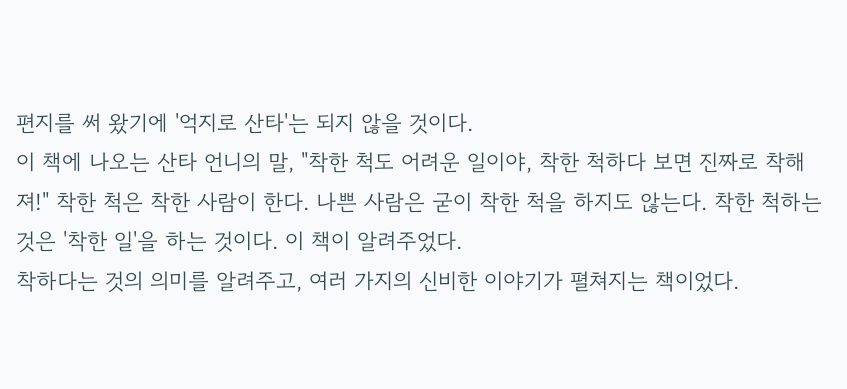편지를 써 왔기에 '억지로 산타'는 되지 않을 것이다.
이 책에 나오는 산타 언니의 말, "착한 척도 어려운 일이야, 착한 척하다 보면 진짜로 착해져!" 착한 척은 착한 사람이 한다. 나쁜 사람은 굳이 착한 척을 하지도 않는다. 착한 척하는 것은 '착한 일'을 하는 것이다. 이 책이 알려주었다.
착하다는 것의 의미를 알려주고, 여러 가지의 신비한 이야기가 펼쳐지는 책이었다.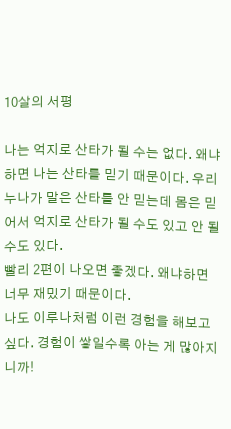10살의 서평

나는 억지로 산타가 될 수는 없다. 왜냐하면 나는 산타를 믿기 때문이다. 우리 누나가 말은 산타를 안 믿는데 몸은 믿어서 억지로 산타가 될 수도 있고 안 될 수도 있다.
빨리 2편이 나오면 좋겠다. 왜냐하면 너무 재밌기 때문이다.
나도 이루나처럼 이런 경험을 해보고 싶다. 경험이 쌓일수록 아는 게 많아지니까!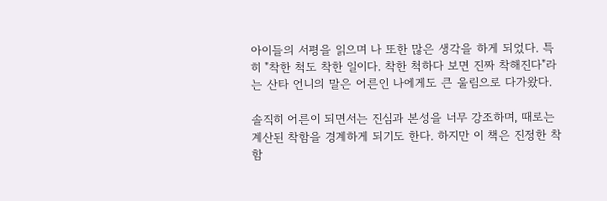아이들의 서평을 읽으며 나 또한 많은 생각을 하게 되었다. 특히 "착한 척도 착한 일이다. 착한 척하다 보면 진짜 착해진다"라는 산타 언니의 말은 어른인 나에게도 큰 울림으로 다가왔다.

솔직히 어른이 되면서는 진심과 본성을 너무 강조하며, 때로는 계산된 착함을 경계하게 되기도 한다. 하지만 이 책은 진정한 착함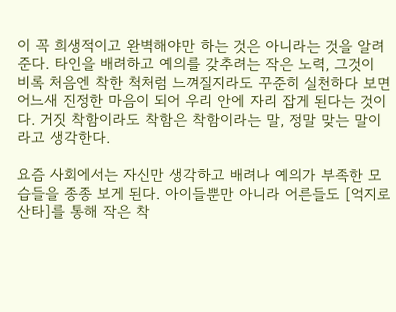이 꼭 희생적이고 완벽해야만 하는 것은 아니라는 것을 알려준다. 타인을 배려하고 예의를 갖추려는 작은 노력, 그것이 비록 처음엔 착한 척처럼 느껴질지라도 꾸준히 실천하다 보면 어느새 진정한 마음이 되어 우리 안에 자리 잡게 된다는 것이다. 거짓 착함이라도 착함은 착함이라는 말, 정말 맞는 말이라고 생각한다.

요즘 사회에서는 자신만 생각하고 배려나 예의가 부족한 모습들을 종종 보게 된다. 아이들뿐만 아니라 어른들도 [억지로 산타]를 통해 작은 착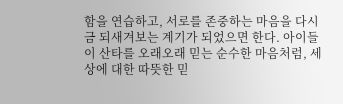함을 연습하고, 서로를 존중하는 마음을 다시금 되새겨보는 계기가 되었으면 한다. 아이들이 산타를 오래오래 믿는 순수한 마음처럼, 세상에 대한 따뜻한 믿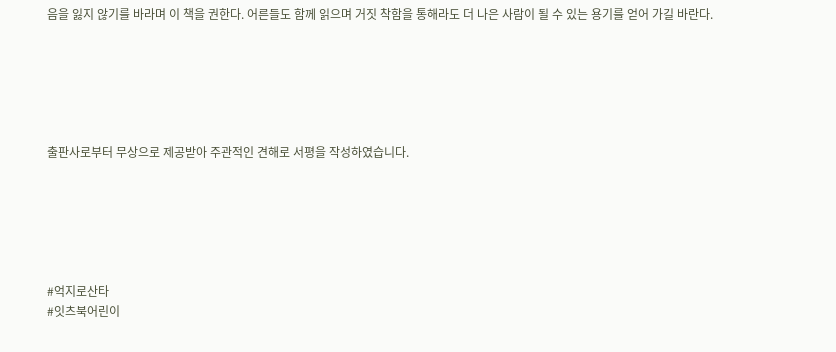음을 잃지 않기를 바라며 이 책을 권한다. 어른들도 함께 읽으며 거짓 착함을 통해라도 더 나은 사람이 될 수 있는 용기를 얻어 가길 바란다.






출판사로부터 무상으로 제공받아 주관적인 견해로 서평을 작성하였습니다.






#억지로산타
#잇츠북어린이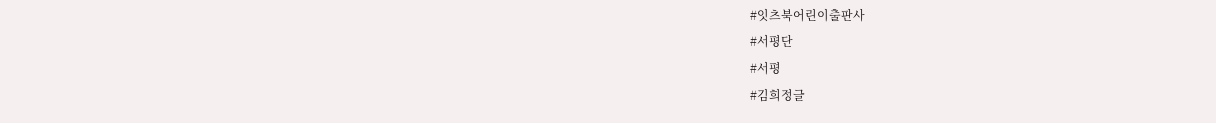#잇츠북어린이출판사
#서평단
#서평
#김희정글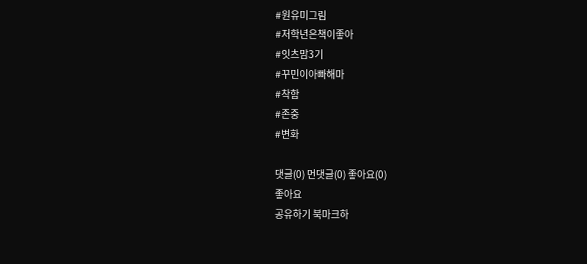#원유미그림
#저학년은책이좋아
#잇츠맘3기
#꾸민이아빠해마
#착함
#존중
#변화

댓글(0) 먼댓글(0) 좋아요(0)
좋아요
공유하기 북마크하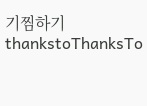기찜하기 thankstoThanksTo